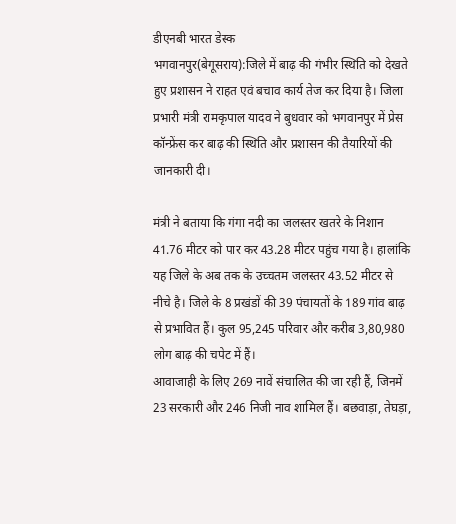डीएनबी भारत डेस्क
भगवानपुर(बेगूसराय):जिले में बाढ़ की गंभीर स्थिति को देखते हुए प्रशासन ने राहत एवं बचाव कार्य तेज कर दिया है। जिला प्रभारी मंत्री रामकृपाल यादव ने बुधवार को भगवानपुर में प्रेस कॉन्फ्रेंस कर बाढ़ की स्थिति और प्रशासन की तैयारियों की जानकारी दी।

मंत्री ने बताया कि गंगा नदी का जलस्तर खतरे के निशान 41.76 मीटर को पार कर 43.28 मीटर पहुंच गया है। हालांकि यह जिले के अब तक के उच्चतम जलस्तर 43.52 मीटर से नीचे है। जिले के 8 प्रखंडों की 39 पंचायतों के 189 गांव बाढ़ से प्रभावित हैं। कुल 95,245 परिवार और करीब 3,80,980 लोग बाढ़ की चपेट में हैं।
आवाजाही के लिए 269 नावें संचालित की जा रही हैं, जिनमें 23 सरकारी और 246 निजी नाव शामिल हैं। बछवाड़ा, तेघड़ा,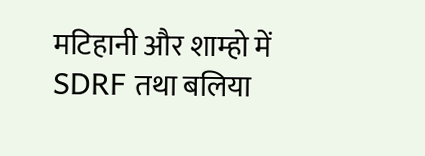मटिहानी और शाम्हो में SDRF तथा बलिया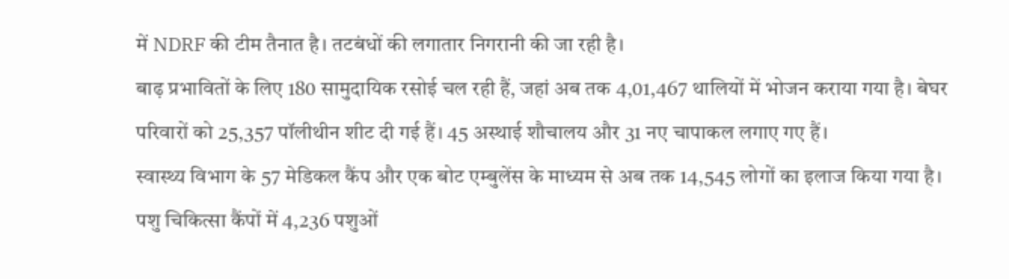में NDRF की टीम तैनात है। तटबंधों की लगातार निगरानी की जा रही है।
बाढ़ प्रभावितों के लिए 180 सामुदायिक रसोई चल रही हैं, जहां अब तक 4,01,467 थालियों में भोजन कराया गया है। बेघर परिवारों को 25,357 पॉलीथीन शीट दी गई हैं। 45 अस्थाई शौचालय और 31 नए चापाकल लगाए गए हैं।
स्वास्थ्य विभाग के 57 मेडिकल कैंप और एक बोट एम्बुलेंस के माध्यम से अब तक 14,545 लोगों का इलाज किया गया है। पशु चिकित्सा कैंपों में 4,236 पशुओं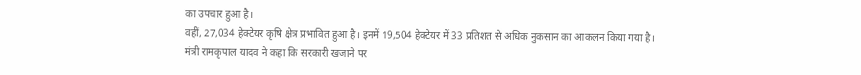का उपचार हुआ है।
वहीं, 27,034 हेक्टेयर कृषि क्षेत्र प्रभावित हुआ है। इनमें 19,504 हेक्टेयर में 33 प्रतिशत से अधिक नुकसान का आकलन किया गया है।
मंत्री रामकृपाल यादव ने कहा कि सरकारी खजाने पर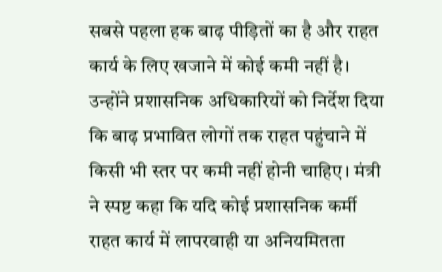सबसे पहला हक बाढ़ पीड़ितों का है और राहत कार्य के लिए खजाने में कोई कमी नहीं है। उन्होंने प्रशासनिक अधिकारियों को निर्देश दिया कि बाढ़ प्रभावित लोगों तक राहत पहुंचाने में किसी भी स्तर पर कमी नहीं होनी चाहिए। मंत्री ने स्पष्ट कहा कि यदि कोई प्रशासनिक कर्मी राहत कार्य में लापरवाही या अनियमितता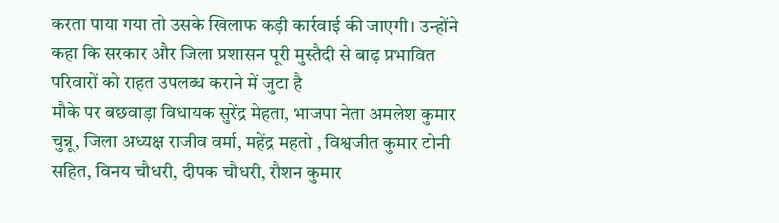करता पाया गया तो उसके खिलाफ कड़ी कार्रवाई की जाएगी। उन्होंने कहा कि सरकार और जिला प्रशासन पूरी मुस्तैदी से बाढ़ प्रभावित परिवारों को राहत उपलब्ध कराने में जुटा है
मौके पर बछवाड़ा विधायक सुरेंद्र मेहता, भाजपा नेता अमलेश कुमार चुन्नू, जिला अध्यक्ष राजीव वर्मा, महेंद्र महतो , विश्वजीत कुमार टोनी सहित, विनय चौधरी, दीपक चौधरी, रौशन कुमार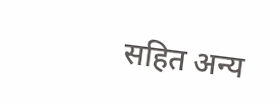सहित अन्य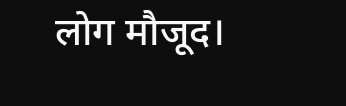लोग मौजूद।